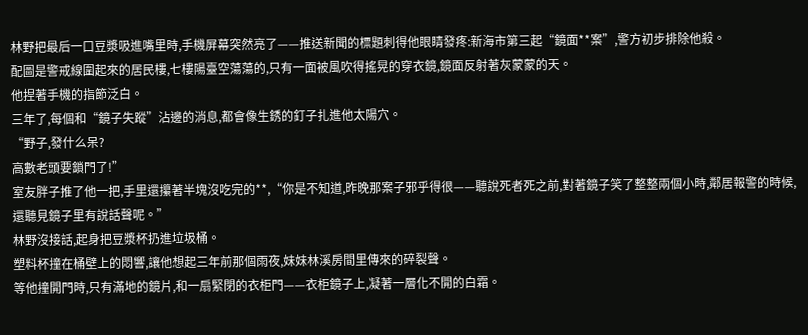林野把最后一口豆漿吸進嘴里時,手機屏幕突然亮了——推送新聞的標題刺得他眼睛發疼:新海市第三起“鏡面**案”,警方初步排除他殺。
配圖是警戒線圍起來的居民樓,七樓陽臺空蕩蕩的,只有一面被風吹得搖晃的穿衣鏡,鏡面反射著灰蒙蒙的天。
他捏著手機的指節泛白。
三年了,每個和“鏡子失蹤”沾邊的消息,都會像生銹的釘子扎進他太陽穴。
“野子,發什么呆?
高數老頭要鎖門了!”
室友胖子推了他一把,手里還攥著半塊沒吃完的**,“你是不知道,昨晚那案子邪乎得很——聽說死者死之前,對著鏡子笑了整整兩個小時,鄰居報警的時候,還聽見鏡子里有說話聲呢。”
林野沒接話,起身把豆漿杯扔進垃圾桶。
塑料杯撞在桶壁上的悶響,讓他想起三年前那個雨夜,妹妹林溪房間里傳來的碎裂聲。
等他撞開門時,只有滿地的鏡片,和一扇緊閉的衣柜門——衣柜鏡子上,凝著一層化不開的白霜。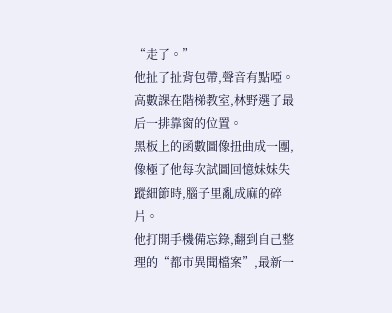“走了。”
他扯了扯背包帶,聲音有點啞。
高數課在階梯教室,林野選了最后一排靠窗的位置。
黑板上的函數圖像扭曲成一團,像極了他每次試圖回憶妹妹失蹤細節時,腦子里亂成麻的碎片。
他打開手機備忘錄,翻到自己整理的“都市異聞檔案”,最新一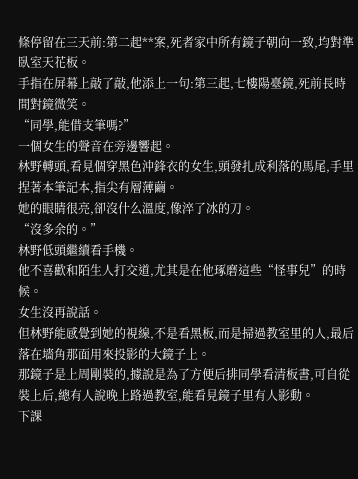條停留在三天前:第二起**案,死者家中所有鏡子朝向一致,均對準臥室天花板。
手指在屏幕上敲了敲,他添上一句:第三起,七樓陽臺鏡,死前長時間對鏡微笑。
“同學,能借支筆嗎?”
一個女生的聲音在旁邊響起。
林野轉頭,看見個穿黑色沖鋒衣的女生,頭發扎成利落的馬尾,手里捏著本筆記本,指尖有層薄繭。
她的眼睛很亮,卻沒什么溫度,像淬了冰的刀。
“沒多余的。”
林野低頭繼續看手機。
他不喜歡和陌生人打交道,尤其是在他琢磨這些“怪事兒”的時候。
女生沒再說話。
但林野能感覺到她的視線,不是看黑板,而是掃過教室里的人,最后落在墻角那面用來投影的大鏡子上。
那鏡子是上周剛裝的,據說是為了方便后排同學看清板書,可自從裝上后,總有人說晚上路過教室,能看見鏡子里有人影動。
下課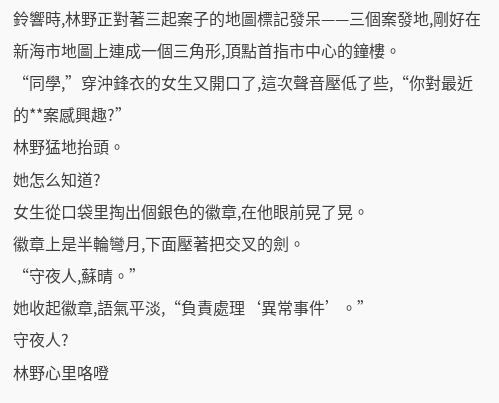鈴響時,林野正對著三起案子的地圖標記發呆——三個案發地,剛好在新海市地圖上連成一個三角形,頂點首指市中心的鐘樓。
“同學,”穿沖鋒衣的女生又開口了,這次聲音壓低了些,“你對最近的**案感興趣?”
林野猛地抬頭。
她怎么知道?
女生從口袋里掏出個銀色的徽章,在他眼前晃了晃。
徽章上是半輪彎月,下面壓著把交叉的劍。
“守夜人,蘇晴。”
她收起徽章,語氣平淡,“負責處理‘異常事件’。”
守夜人?
林野心里咯噔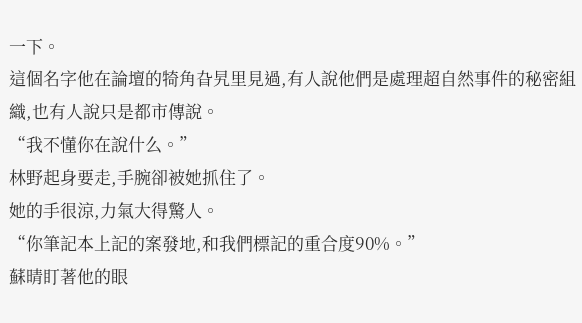一下。
這個名字他在論壇的犄角旮旯里見過,有人說他們是處理超自然事件的秘密組織,也有人說只是都市傳說。
“我不懂你在說什么。”
林野起身要走,手腕卻被她抓住了。
她的手很涼,力氣大得驚人。
“你筆記本上記的案發地,和我們標記的重合度90%。”
蘇晴盯著他的眼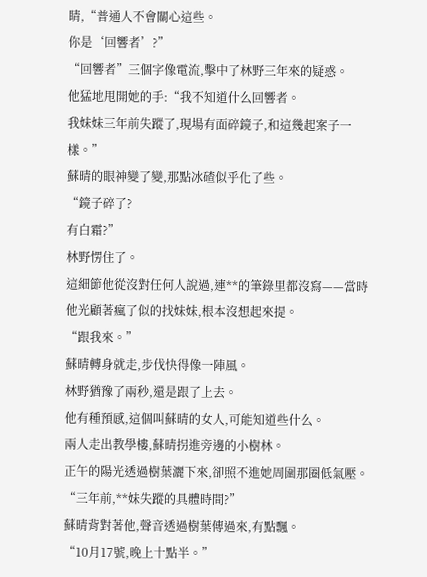睛,“普通人不會關心這些。
你是‘回響者’?”
“回響者”三個字像電流,擊中了林野三年來的疑惑。
他猛地甩開她的手:“我不知道什么回響者。
我妹妹三年前失蹤了,現場有面碎鏡子,和這幾起案子一樣。”
蘇晴的眼神變了變,那點冰碴似乎化了些。
“鏡子碎了?
有白霜?”
林野愣住了。
這細節他從沒對任何人說過,連**的筆錄里都沒寫——當時他光顧著瘋了似的找妹妹,根本沒想起來提。
“跟我來。”
蘇晴轉身就走,步伐快得像一陣風。
林野猶豫了兩秒,還是跟了上去。
他有種預感,這個叫蘇晴的女人,可能知道些什么。
兩人走出教學樓,蘇晴拐進旁邊的小樹林。
正午的陽光透過樹葉灑下來,卻照不進她周圍那圈低氣壓。
“三年前,**妹失蹤的具體時間?”
蘇晴背對著他,聲音透過樹葉傳過來,有點飄。
“10月17號,晚上十點半。”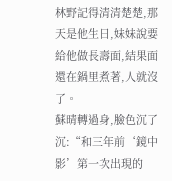林野記得清清楚楚,那天是他生日,妹妹說要給他做長壽面,結果面還在鍋里煮著,人就沒了。
蘇晴轉過身,臉色沉了沉:“和三年前‘鏡中影’第一次出現的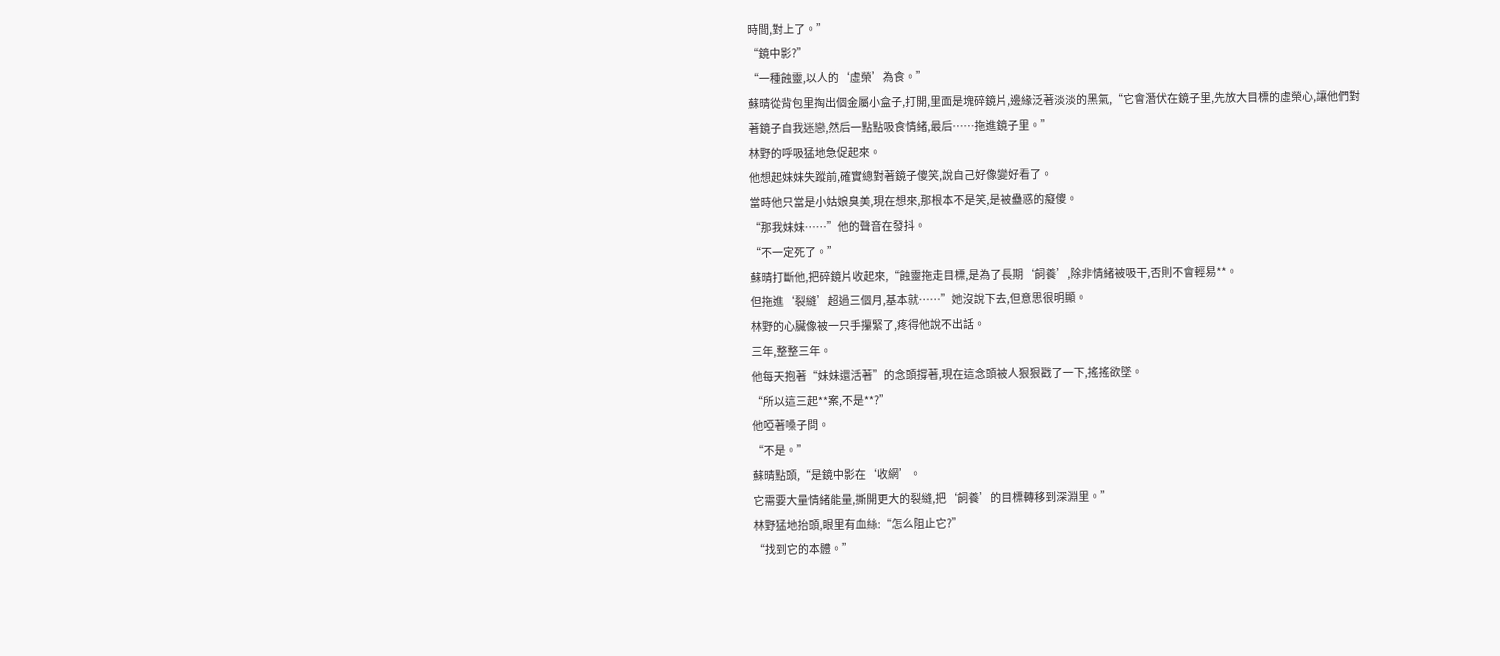時間,對上了。”
“鏡中影?”
“一種蝕靈,以人的‘虛榮’為食。”
蘇晴從背包里掏出個金屬小盒子,打開,里面是塊碎鏡片,邊緣泛著淡淡的黑氣,“它會潛伏在鏡子里,先放大目標的虛榮心,讓他們對著鏡子自我迷戀,然后一點點吸食情緒,最后……拖進鏡子里。”
林野的呼吸猛地急促起來。
他想起妹妹失蹤前,確實總對著鏡子傻笑,說自己好像變好看了。
當時他只當是小姑娘臭美,現在想來,那根本不是笑,是被蠱惑的癡傻。
“那我妹妹……”他的聲音在發抖。
“不一定死了。”
蘇晴打斷他,把碎鏡片收起來,“蝕靈拖走目標,是為了長期‘飼養’,除非情緒被吸干,否則不會輕易**。
但拖進‘裂縫’超過三個月,基本就……”她沒說下去,但意思很明顯。
林野的心臟像被一只手攥緊了,疼得他說不出話。
三年,整整三年。
他每天抱著“妹妹還活著”的念頭撐著,現在這念頭被人狠狠戳了一下,搖搖欲墜。
“所以這三起**案,不是**?”
他啞著嗓子問。
“不是。”
蘇晴點頭,“是鏡中影在‘收網’。
它需要大量情緒能量,撕開更大的裂縫,把‘飼養’的目標轉移到深淵里。”
林野猛地抬頭,眼里有血絲:“怎么阻止它?”
“找到它的本體。”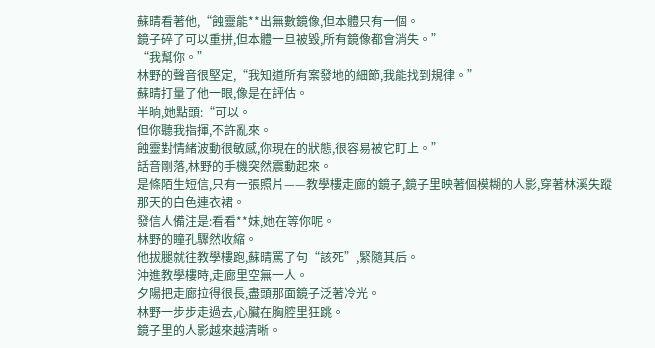蘇晴看著他,“蝕靈能**出無數鏡像,但本體只有一個。
鏡子碎了可以重拼,但本體一旦被毀,所有鏡像都會消失。”
“我幫你。”
林野的聲音很堅定,“我知道所有案發地的細節,我能找到規律。”
蘇晴打量了他一眼,像是在評估。
半晌,她點頭:“可以。
但你聽我指揮,不許亂來。
蝕靈對情緒波動很敏感,你現在的狀態,很容易被它盯上。”
話音剛落,林野的手機突然震動起來。
是條陌生短信,只有一張照片——教學樓走廊的鏡子,鏡子里映著個模糊的人影,穿著林溪失蹤那天的白色連衣裙。
發信人備注是:看看**妹,她在等你呢。
林野的瞳孔驟然收縮。
他拔腿就往教學樓跑,蘇晴罵了句“該死”,緊隨其后。
沖進教學樓時,走廊里空無一人。
夕陽把走廊拉得很長,盡頭那面鏡子泛著冷光。
林野一步步走過去,心臟在胸腔里狂跳。
鏡子里的人影越來越清晰。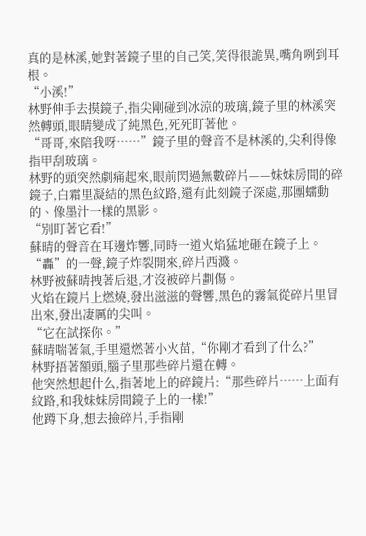真的是林溪,她對著鏡子里的自己笑,笑得很詭異,嘴角咧到耳根。
“小溪!”
林野伸手去摸鏡子,指尖剛碰到冰涼的玻璃,鏡子里的林溪突然轉頭,眼睛變成了純黑色,死死盯著他。
“哥哥,來陪我呀……”鏡子里的聲音不是林溪的,尖利得像指甲刮玻璃。
林野的頭突然劇痛起來,眼前閃過無數碎片——妹妹房間的碎鏡子,白霜里凝結的黑色紋路,還有此刻鏡子深處,那團蠕動的、像墨汁一樣的黑影。
“別盯著它看!”
蘇晴的聲音在耳邊炸響,同時一道火焰猛地砸在鏡子上。
“轟”的一聲,鏡子炸裂開來,碎片西濺。
林野被蘇晴拽著后退,才沒被碎片劃傷。
火焰在鏡片上燃燒,發出滋滋的聲響,黑色的霧氣從碎片里冒出來,發出凄厲的尖叫。
“它在試探你。”
蘇晴喘著氣,手里還燃著小火苗,“你剛才看到了什么?”
林野捂著額頭,腦子里那些碎片還在轉。
他突然想起什么,指著地上的碎鏡片:“那些碎片……上面有紋路,和我妹妹房間鏡子上的一樣!”
他蹲下身,想去撿碎片,手指剛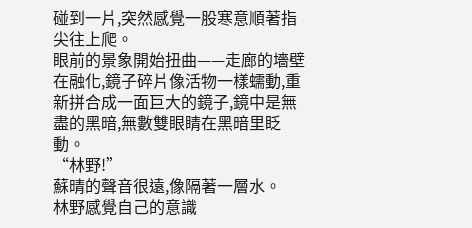碰到一片,突然感覺一股寒意順著指尖往上爬。
眼前的景象開始扭曲——走廊的墻壁在融化,鏡子碎片像活物一樣蠕動,重新拼合成一面巨大的鏡子,鏡中是無盡的黑暗,無數雙眼睛在黑暗里眨動。
“林野!”
蘇晴的聲音很遠,像隔著一層水。
林野感覺自己的意識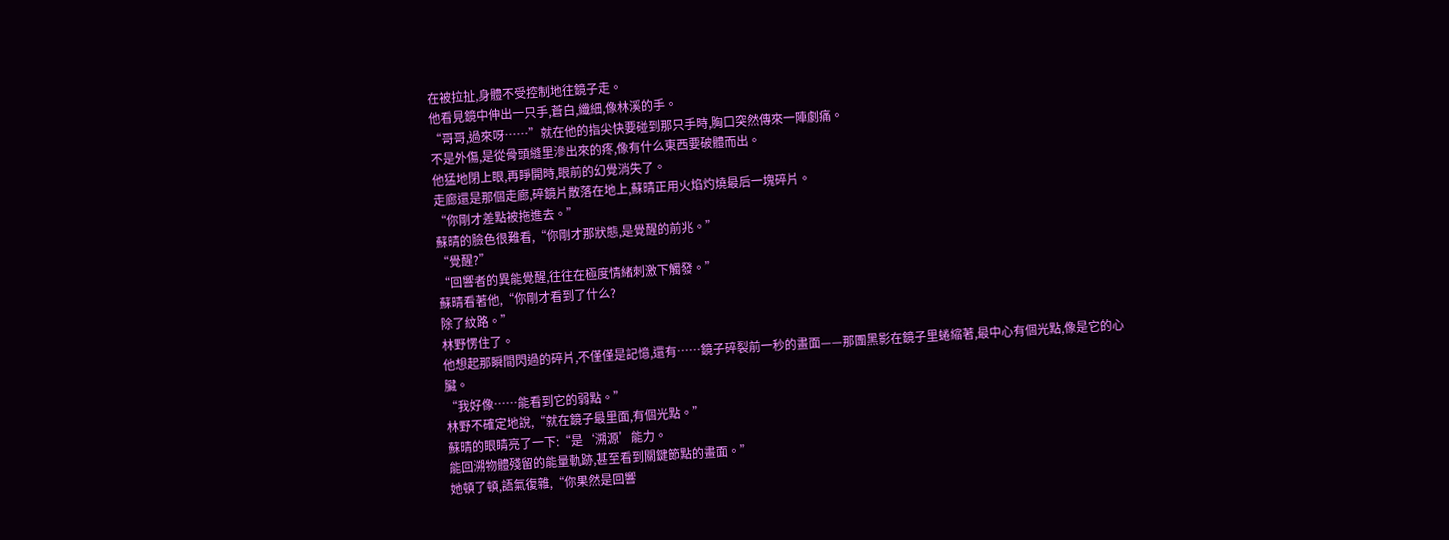在被拉扯,身體不受控制地往鏡子走。
他看見鏡中伸出一只手,蒼白,纖細,像林溪的手。
“哥哥,過來呀……”就在他的指尖快要碰到那只手時,胸口突然傳來一陣劇痛。
不是外傷,是從骨頭縫里滲出來的疼,像有什么東西要破體而出。
他猛地閉上眼,再睜開時,眼前的幻覺消失了。
走廊還是那個走廊,碎鏡片散落在地上,蘇晴正用火焰灼燒最后一塊碎片。
“你剛才差點被拖進去。”
蘇晴的臉色很難看,“你剛才那狀態,是覺醒的前兆。”
“覺醒?”
“回響者的異能覺醒,往往在極度情緒刺激下觸發。”
蘇晴看著他,“你剛才看到了什么?
除了紋路。”
林野愣住了。
他想起那瞬間閃過的碎片,不僅僅是記憶,還有……鏡子碎裂前一秒的畫面——那團黑影在鏡子里蜷縮著,最中心有個光點,像是它的心臟。
“我好像……能看到它的弱點。”
林野不確定地說,“就在鏡子最里面,有個光點。”
蘇晴的眼睛亮了一下:“是‘溯源’能力。
能回溯物體殘留的能量軌跡,甚至看到關鍵節點的畫面。”
她頓了頓,語氣復雜,“你果然是回響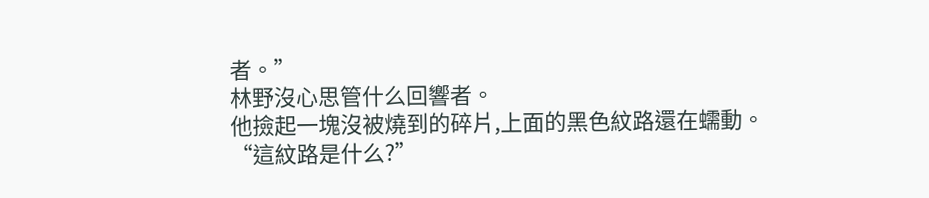者。”
林野沒心思管什么回響者。
他撿起一塊沒被燒到的碎片,上面的黑色紋路還在蠕動。
“這紋路是什么?”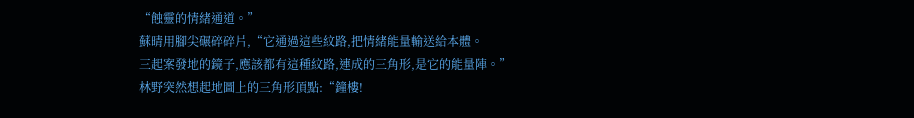“蝕靈的情緒通道。”
蘇晴用腳尖碾碎碎片,“它通過這些紋路,把情緒能量輸送給本體。
三起案發地的鏡子,應該都有這種紋路,連成的三角形,是它的能量陣。”
林野突然想起地圖上的三角形頂點:“鐘樓!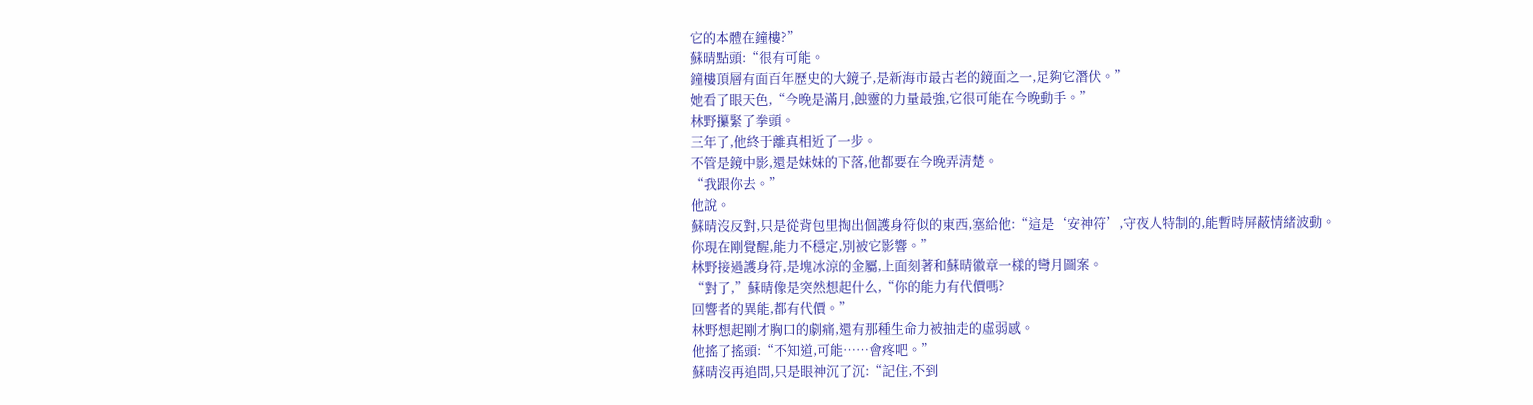它的本體在鐘樓?”
蘇晴點頭:“很有可能。
鐘樓頂層有面百年歷史的大鏡子,是新海市最古老的鏡面之一,足夠它潛伏。”
她看了眼天色,“今晚是滿月,蝕靈的力量最強,它很可能在今晚動手。”
林野攥緊了拳頭。
三年了,他終于離真相近了一步。
不管是鏡中影,還是妹妹的下落,他都要在今晚弄清楚。
“我跟你去。”
他說。
蘇晴沒反對,只是從背包里掏出個護身符似的東西,塞給他:“這是‘安神符’,守夜人特制的,能暫時屏蔽情緒波動。
你現在剛覺醒,能力不穩定,別被它影響。”
林野接過護身符,是塊冰涼的金屬,上面刻著和蘇晴徽章一樣的彎月圖案。
“對了,”蘇晴像是突然想起什么,“你的能力有代價嗎?
回響者的異能,都有代價。”
林野想起剛才胸口的劇痛,還有那種生命力被抽走的虛弱感。
他搖了搖頭:“不知道,可能……會疼吧。”
蘇晴沒再追問,只是眼神沉了沉:“記住,不到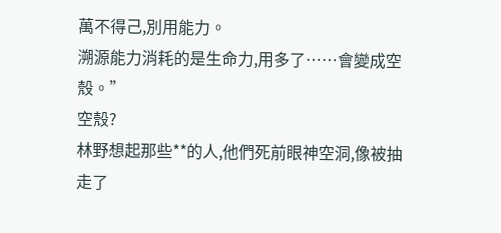萬不得己,別用能力。
溯源能力消耗的是生命力,用多了……會變成空殼。”
空殼?
林野想起那些**的人,他們死前眼神空洞,像被抽走了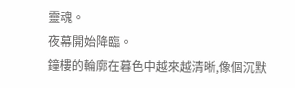靈魂。
夜幕開始降臨。
鐘樓的輪廓在暮色中越來越清晰,像個沉默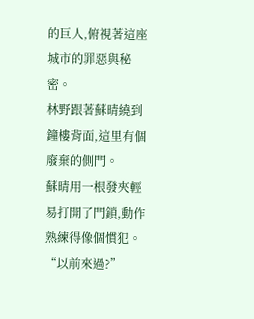的巨人,俯視著這座城市的罪惡與秘密。
林野跟著蘇晴繞到鐘樓背面,這里有個廢棄的側門。
蘇晴用一根發夾輕易打開了門鎖,動作熟練得像個慣犯。
“以前來過?”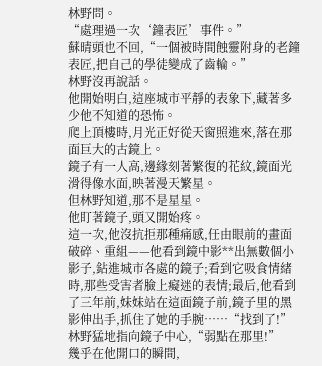林野問。
“處理過一次‘鐘表匠’事件。”
蘇晴頭也不回,“一個被時間蝕靈附身的老鐘表匠,把自己的學徒變成了齒輪。”
林野沒再說話。
他開始明白,這座城市平靜的表象下,藏著多少他不知道的恐怖。
爬上頂樓時,月光正好從天窗照進來,落在那面巨大的古鏡上。
鏡子有一人高,邊緣刻著繁復的花紋,鏡面光滑得像水面,映著漫天繁星。
但林野知道,那不是星星。
他盯著鏡子,頭又開始疼。
這一次,他沒抗拒那種痛感,任由眼前的畫面破碎、重組——他看到鏡中影**出無數個小影子,鉆進城市各處的鏡子;看到它吸食情緒時,那些受害者臉上癡迷的表情;最后,他看到了三年前,妹妹站在這面鏡子前,鏡子里的黑影伸出手,抓住了她的手腕……“找到了!”
林野猛地指向鏡子中心,“弱點在那里!”
幾乎在他開口的瞬間,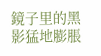鏡子里的黑影猛地膨脹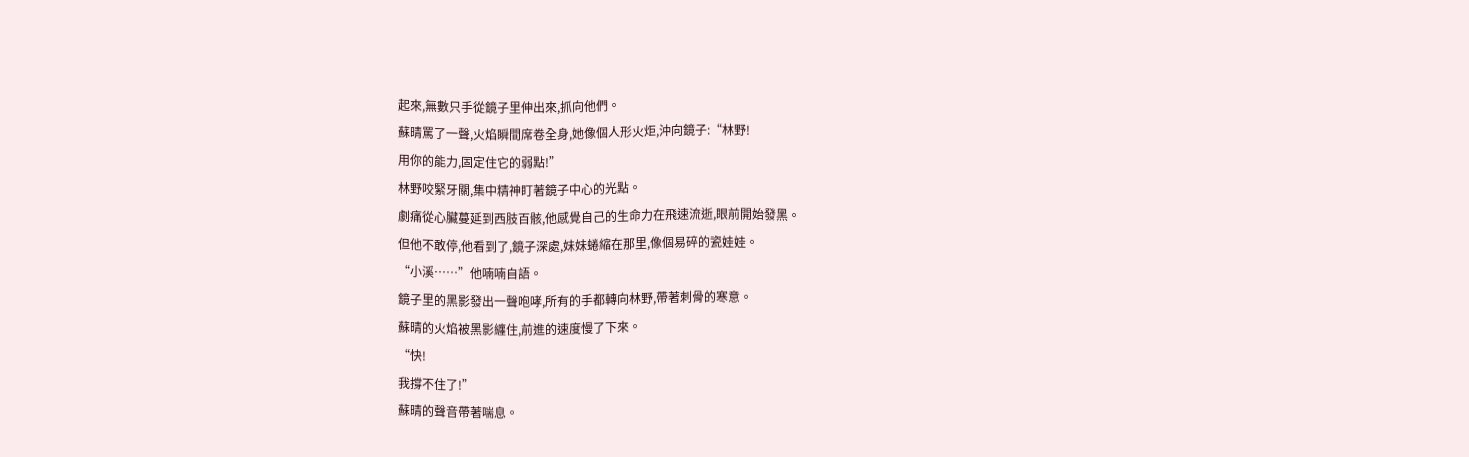起來,無數只手從鏡子里伸出來,抓向他們。
蘇晴罵了一聲,火焰瞬間席卷全身,她像個人形火炬,沖向鏡子:“林野!
用你的能力,固定住它的弱點!”
林野咬緊牙關,集中精神盯著鏡子中心的光點。
劇痛從心臟蔓延到西肢百骸,他感覺自己的生命力在飛速流逝,眼前開始發黑。
但他不敢停,他看到了,鏡子深處,妹妹蜷縮在那里,像個易碎的瓷娃娃。
“小溪……”他喃喃自語。
鏡子里的黑影發出一聲咆哮,所有的手都轉向林野,帶著刺骨的寒意。
蘇晴的火焰被黑影纏住,前進的速度慢了下來。
“快!
我撐不住了!”
蘇晴的聲音帶著喘息。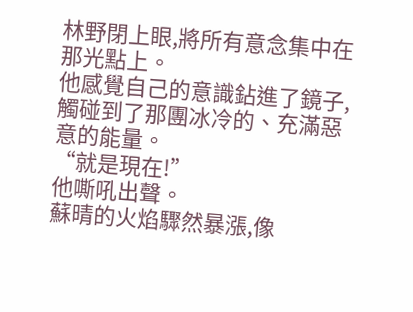林野閉上眼,將所有意念集中在那光點上。
他感覺自己的意識鉆進了鏡子,觸碰到了那團冰冷的、充滿惡意的能量。
“就是現在!”
他嘶吼出聲。
蘇晴的火焰驟然暴漲,像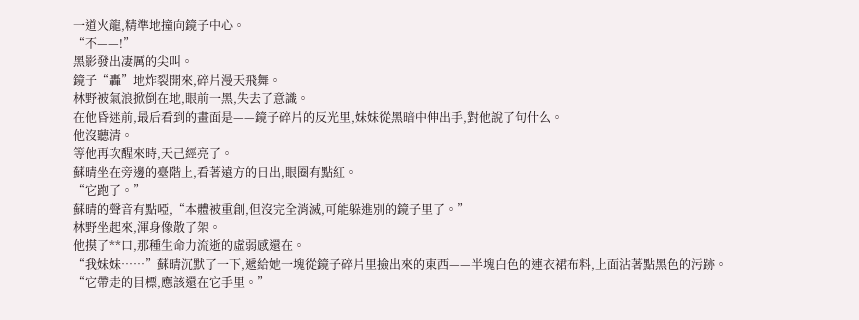一道火龍,精準地撞向鏡子中心。
“不——!”
黑影發出凄厲的尖叫。
鏡子“轟”地炸裂開來,碎片漫天飛舞。
林野被氣浪掀倒在地,眼前一黑,失去了意識。
在他昏迷前,最后看到的畫面是——鏡子碎片的反光里,妹妹從黑暗中伸出手,對他說了句什么。
他沒聽清。
等他再次醒來時,天己經亮了。
蘇晴坐在旁邊的臺階上,看著遠方的日出,眼圈有點紅。
“它跑了。”
蘇晴的聲音有點啞,“本體被重創,但沒完全消滅,可能躲進別的鏡子里了。”
林野坐起來,渾身像散了架。
他摸了**口,那種生命力流逝的虛弱感還在。
“我妹妹……”蘇晴沉默了一下,遞給她一塊從鏡子碎片里撿出來的東西——半塊白色的連衣裙布料,上面沾著點黑色的污跡。
“它帶走的目標,應該還在它手里。”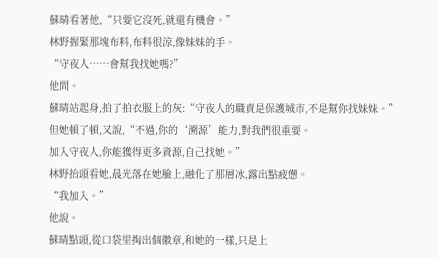蘇晴看著他,“只要它沒死,就還有機會。”
林野握緊那塊布料,布料很涼,像妹妹的手。
“守夜人……會幫我找她嗎?”
他問。
蘇晴站起身,拍了拍衣服上的灰:“守夜人的職責是保護城市,不是幫你找妹妹。”
但她頓了頓,又說,“不過,你的‘溯源’能力,對我們很重要。
加入守夜人,你能獲得更多資源,自己找她。”
林野抬頭看她,晨光落在她臉上,融化了那層冰,露出點疲憊。
“我加入。”
他說。
蘇晴點頭,從口袋里掏出個徽章,和她的一樣,只是上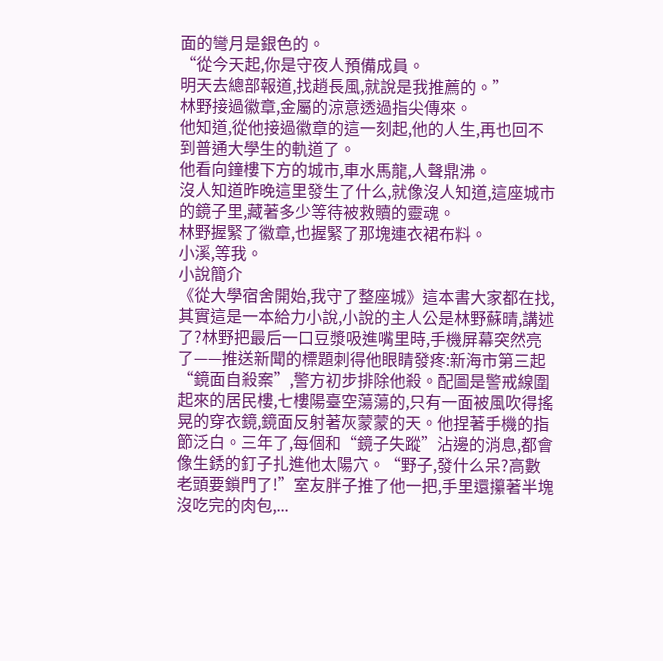面的彎月是銀色的。
“從今天起,你是守夜人預備成員。
明天去總部報道,找趙長風,就說是我推薦的。”
林野接過徽章,金屬的涼意透過指尖傳來。
他知道,從他接過徽章的這一刻起,他的人生,再也回不到普通大學生的軌道了。
他看向鐘樓下方的城市,車水馬龍,人聲鼎沸。
沒人知道昨晚這里發生了什么,就像沒人知道,這座城市的鏡子里,藏著多少等待被救贖的靈魂。
林野握緊了徽章,也握緊了那塊連衣裙布料。
小溪,等我。
小說簡介
《從大學宿舍開始,我守了整座城》這本書大家都在找,其實這是一本給力小說,小說的主人公是林野蘇晴,講述了?林野把最后一口豆漿吸進嘴里時,手機屏幕突然亮了——推送新聞的標題刺得他眼睛發疼:新海市第三起“鏡面自殺案”,警方初步排除他殺。配圖是警戒線圍起來的居民樓,七樓陽臺空蕩蕩的,只有一面被風吹得搖晃的穿衣鏡,鏡面反射著灰蒙蒙的天。他捏著手機的指節泛白。三年了,每個和“鏡子失蹤”沾邊的消息,都會像生銹的釘子扎進他太陽穴。“野子,發什么呆?高數老頭要鎖門了!”室友胖子推了他一把,手里還攥著半塊沒吃完的肉包,...